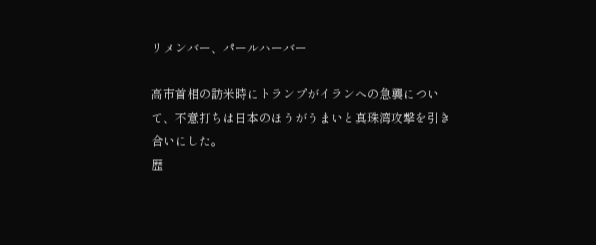リメンバー、パールハーバー

高市首相の訪米時にトランプがイランへの急襲について、不意打ちは日本のほうがうまいと真珠湾攻撃を引き合いにした。
歴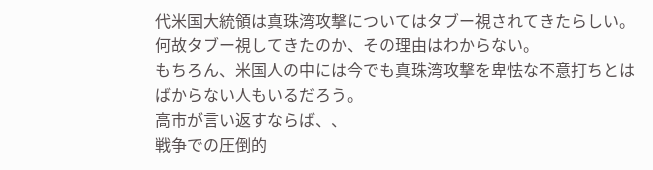代米国大統領は真珠湾攻撃についてはタブー視されてきたらしい。
何故タブー視してきたのか、その理由はわからない。
もちろん、米国人の中には今でも真珠湾攻撃を卑怯な不意打ちとはばからない人もいるだろう。
高市が言い返すならば、、
戦争での圧倒的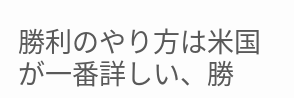勝利のやり方は米国が一番詳しい、勝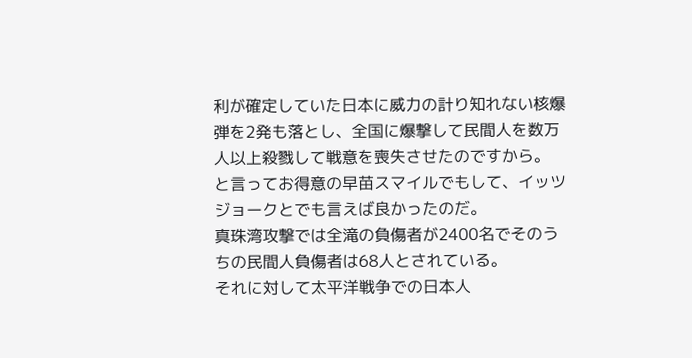利が確定していた日本に威力の計り知れない核爆弾を2発も落とし、全国に爆撃して民間人を数万人以上殺戮して戦意を喪失させたのですから。
と言ってお得意の早苗スマイルでもして、イッツジョークとでも言えば良かったのだ。
真珠湾攻撃では全滝の負傷者が2400名でそのうちの民間人負傷者は68人とされている。
それに対して太平洋戦争での日本人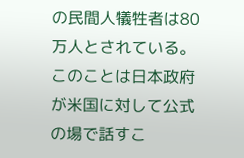の民間人犠牲者は80万人とされている。
このことは日本政府が米国に対して公式の場で話すこ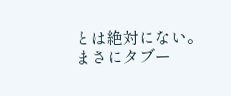とは絶対にない。
まさにタブー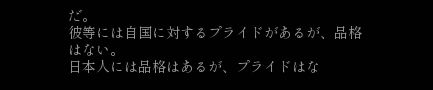だ。
彼等には自国に対するプライドがあるが、品格はない。
日本人には品格はあるが、プライドはな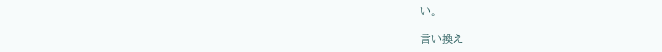い。

言い換え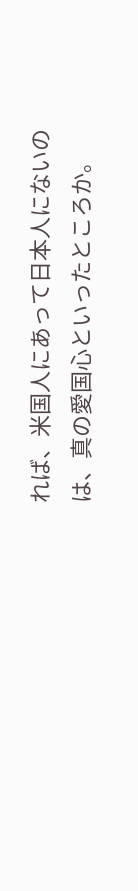れば、米国人にあって日本人にないのは、真の愛国心といったところか。